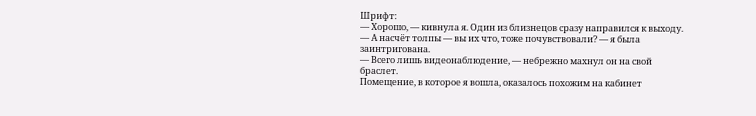Шрифт:
— Хорошо, — кивнула я. Один из близнецов сразу направился к выходу. — А насчёт толпы — вы их что, тоже почувствовали? — я была заинтригована.
— Всего лишь видеонаблюдение, — небрежно махнул он на свой браслет.
Помещение, в которое я вошла, оказалось похожим на кабинет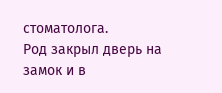стоматолога.
Род закрыл дверь на замок и в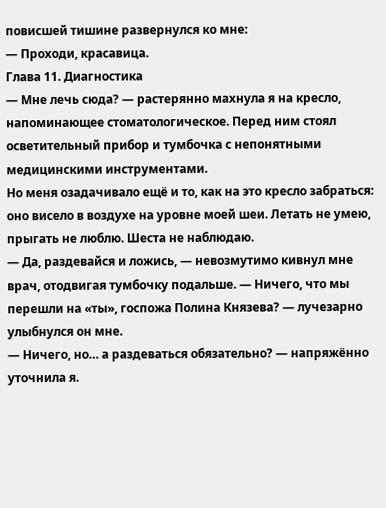повисшей тишине развернулся ко мне:
— Проходи, красавица.
Глава 11. Диагностика
— Мне лечь сюда? — растерянно махнула я на кресло, напоминающее стоматологическое. Перед ним стоял осветительный прибор и тумбочка с непонятными медицинскими инструментами.
Но меня озадачивало ещё и то, как на это кресло забраться: оно висело в воздухе на уровне моей шеи. Летать не умею, прыгать не люблю. Шеста не наблюдаю.
— Да, раздевайся и ложись, — невозмутимо кивнул мне врач, отодвигая тумбочку подальше. — Ничего, что мы перешли на «ты», госпожа Полина Князева? — лучезарно улыбнулся он мне.
— Ничего, но… а раздеваться обязательно? — напряжённо уточнила я.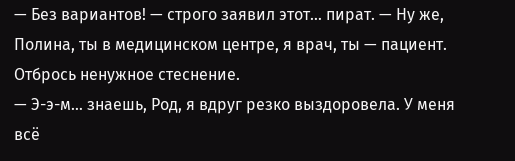— Без вариантов! — строго заявил этот… пират. — Ну же, Полина, ты в медицинском центре, я врач, ты — пациент. Отбрось ненужное стеснение.
— Э-э-м… знаешь, Род, я вдруг резко выздоровела. У меня всё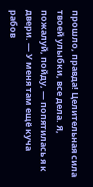прошло, правда! Целительная сила твоей улыбки, все дела. Я, пожалуй, пойду, — попятилась я к двери. — У меня там ещё куча рабов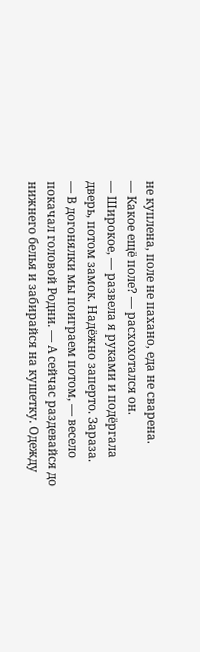не куплена, поле не пахано, еда не сварена.
— Какое ещё поле? — расхохотался он.
— Широкое, — развела я руками и подёргала дверь, потом замок. Надёжно заперто. Зараза.
— В догонялки мы поиграем потом, — весело покачал головой Родни. — А сейчас раздевайся до нижнего белья и забирайся на кушетку. Одежду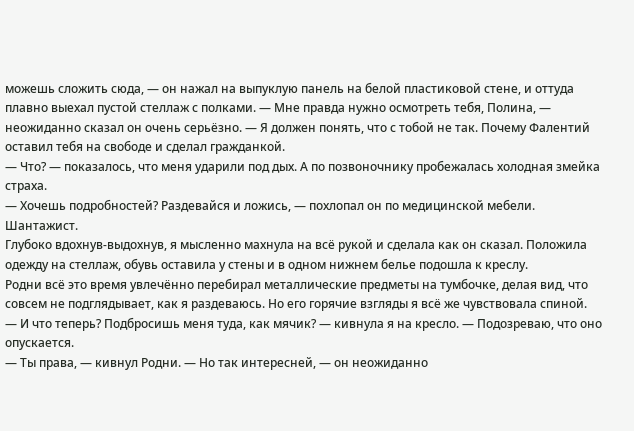можешь сложить сюда, — он нажал на выпуклую панель на белой пластиковой стене, и оттуда плавно выехал пустой стеллаж с полками. — Мне правда нужно осмотреть тебя, Полина, — неожиданно сказал он очень серьёзно. — Я должен понять, что с тобой не так. Почему Фалентий оставил тебя на свободе и сделал гражданкой.
— Что? — показалось, что меня ударили под дых. А по позвоночнику пробежалась холодная змейка страха.
— Хочешь подробностей? Раздевайся и ложись, — похлопал он по медицинской мебели. Шантажист.
Глубоко вдохнув-выдохнув, я мысленно махнула на всё рукой и сделала как он сказал. Положила одежду на стеллаж, обувь оставила у стены и в одном нижнем белье подошла к креслу.
Родни всё это время увлечённо перебирал металлические предметы на тумбочке, делая вид, что совсем не подглядывает, как я раздеваюсь. Но его горячие взгляды я всё же чувствовала спиной.
— И что теперь? Подбросишь меня туда, как мячик? — кивнула я на кресло. — Подозреваю, что оно опускается.
— Ты права, — кивнул Родни. — Но так интересней, — он неожиданно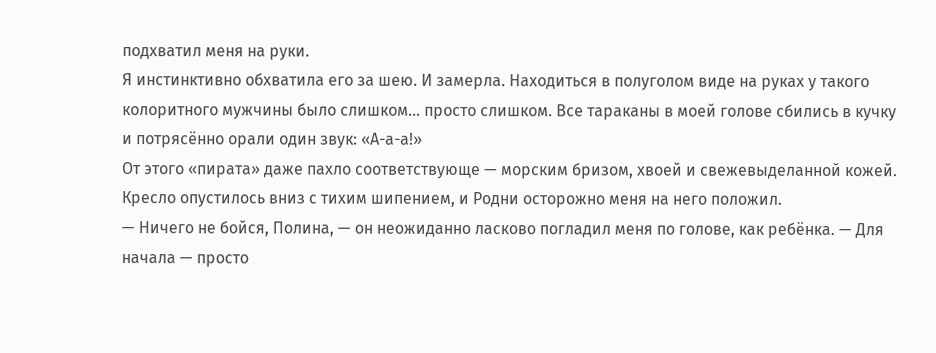подхватил меня на руки.
Я инстинктивно обхватила его за шею. И замерла. Находиться в полуголом виде на руках у такого колоритного мужчины было слишком… просто слишком. Все тараканы в моей голове сбились в кучку и потрясённо орали один звук: «А-а-а!»
От этого «пирата» даже пахло соответствующе — морским бризом, хвоей и свежевыделанной кожей.
Кресло опустилось вниз с тихим шипением, и Родни осторожно меня на него положил.
— Ничего не бойся, Полина, — он неожиданно ласково погладил меня по голове, как ребёнка. — Для начала — просто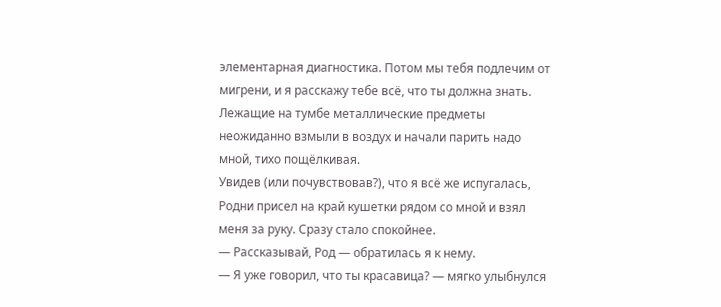элементарная диагностика. Потом мы тебя подлечим от мигрени, и я расскажу тебе всё, что ты должна знать.
Лежащие на тумбе металлические предметы неожиданно взмыли в воздух и начали парить надо мной, тихо пощёлкивая.
Увидев (или почувствовав?), что я всё же испугалась, Родни присел на край кушетки рядом со мной и взял меня за руку. Сразу стало спокойнее.
— Рассказывай, Род — обратилась я к нему.
— Я уже говорил, что ты красавица? — мягко улыбнулся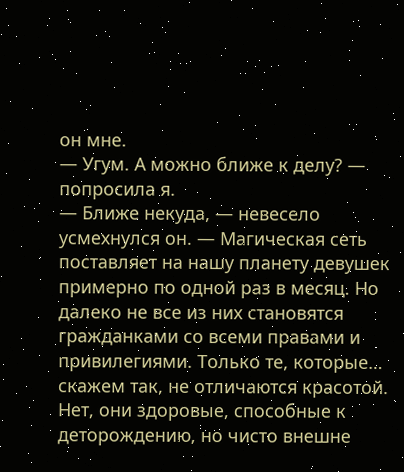он мне.
— Угум. А можно ближе к делу? — попросила я.
— Ближе некуда, — невесело усмехнулся он. — Магическая сеть поставляет на нашу планету девушек примерно по одной раз в месяц. Но далеко не все из них становятся гражданками со всеми правами и привилегиями. Только те, которые… скажем так, не отличаются красотой. Нет, они здоровые, способные к деторождению, но чисто внешне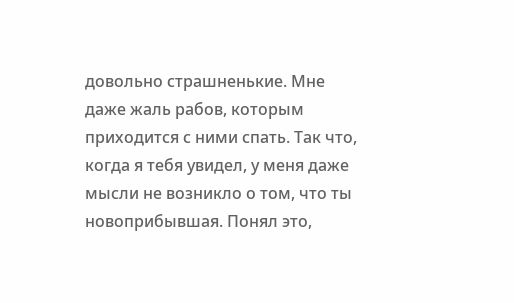довольно страшненькие. Мне даже жаль рабов, которым приходится с ними спать. Так что, когда я тебя увидел, у меня даже мысли не возникло о том, что ты новоприбывшая. Понял это,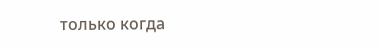только когда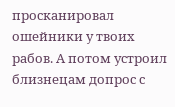просканировал ошейники у твоих рабов. А потом устроил близнецам допрос с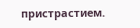пристрастием.